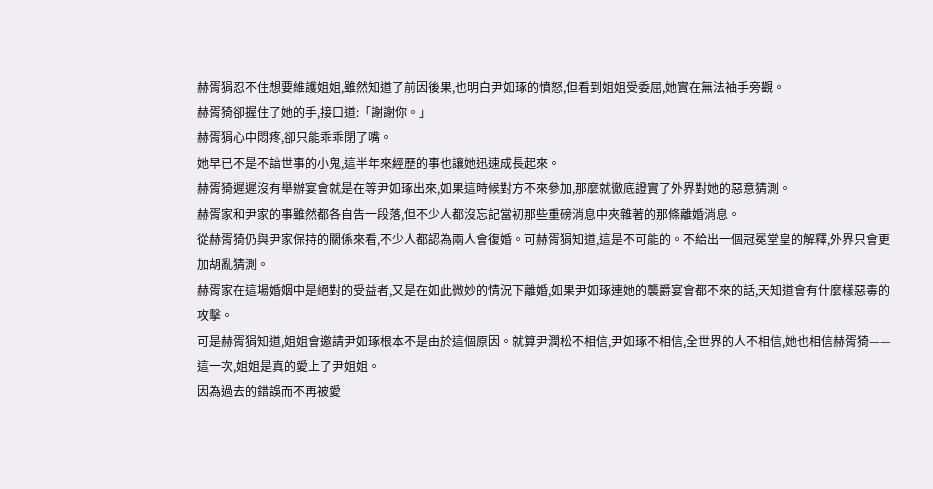赫胥狷忍不住想要維護姐姐,雖然知道了前因後果,也明白尹如琢的憤怒,但看到姐姐受委屈,她實在無法袖手旁觀。
赫胥猗卻握住了她的手,接口道:「謝謝你。」
赫胥狷心中悶疼,卻只能乖乖閉了嘴。
她早已不是不諳世事的小鬼,這半年來經歷的事也讓她迅速成長起來。
赫胥猗遲遲沒有舉辦宴會就是在等尹如琢出來,如果這時候對方不來參加,那麼就徹底證實了外界對她的惡意猜測。
赫胥家和尹家的事雖然都各自告一段落,但不少人都沒忘記當初那些重磅消息中夾雜著的那條離婚消息。
從赫胥猗仍與尹家保持的關係來看,不少人都認為兩人會復婚。可赫胥狷知道,這是不可能的。不給出一個冠冕堂皇的解釋,外界只會更加胡亂猜測。
赫胥家在這場婚姻中是絕對的受益者,又是在如此微妙的情況下離婚,如果尹如琢連她的襲爵宴會都不來的話,天知道會有什麼樣惡毒的攻擊。
可是赫胥狷知道,姐姐會邀請尹如琢根本不是由於這個原因。就算尹潤松不相信,尹如琢不相信,全世界的人不相信,她也相信赫胥猗——這一次,姐姐是真的愛上了尹姐姐。
因為過去的錯誤而不再被愛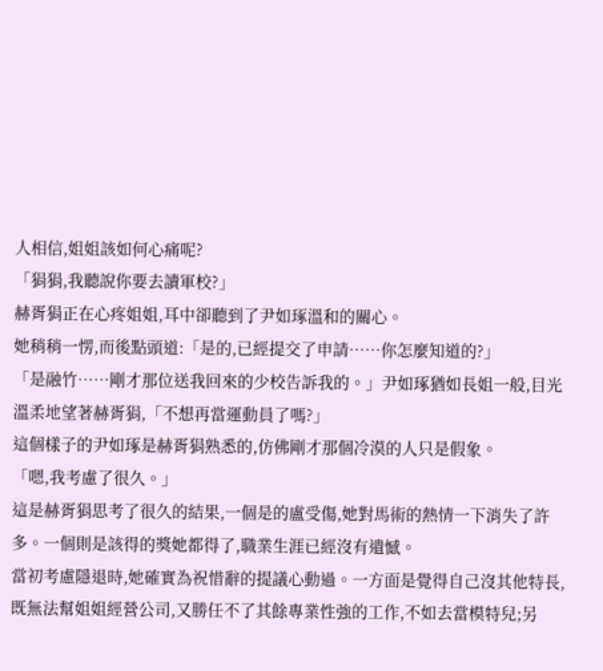人相信,姐姐該如何心痛呢?
「狷狷,我聽說你要去讀軍校?」
赫胥狷正在心疼姐姐,耳中卻聽到了尹如琢溫和的關心。
她稍稍一愣,而後點頭道:「是的,已經提交了申請……你怎麼知道的?」
「是融竹……剛才那位送我回來的少校告訴我的。」尹如琢猶如長姐一般,目光溫柔地望著赫胥狷,「不想再當運動員了嗎?」
這個樣子的尹如琢是赫胥狷熟悉的,仿佛剛才那個冷漠的人只是假象。
「嗯,我考慮了很久。」
這是赫胥狷思考了很久的結果,一個是的盧受傷,她對馬術的熱情一下消失了許多。一個則是該得的獎她都得了,職業生涯已經沒有遺憾。
當初考慮隱退時,她確實為祝惜辭的提議心動過。一方面是覺得自己沒其他特長,既無法幫姐姐經營公司,又勝任不了其餘專業性強的工作,不如去當模特兒;另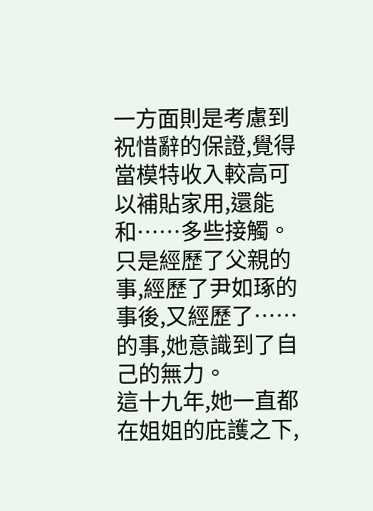一方面則是考慮到祝惜辭的保證,覺得當模特收入較高可以補貼家用,還能和……多些接觸。
只是經歷了父親的事,經歷了尹如琢的事後,又經歷了……的事,她意識到了自己的無力。
這十九年,她一直都在姐姐的庇護之下,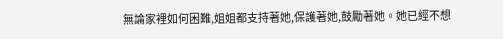無論家裡如何困難,姐姐都支持著她,保護著她,鼓勵著她。她已經不想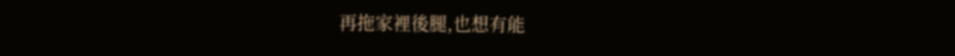再拖家裡後腿,也想有能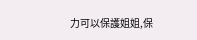力可以保護姐姐,保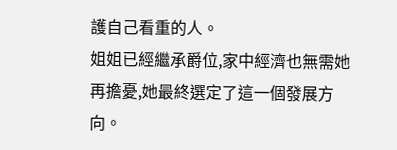護自己看重的人。
姐姐已經繼承爵位,家中經濟也無需她再擔憂,她最終選定了這一個發展方向。